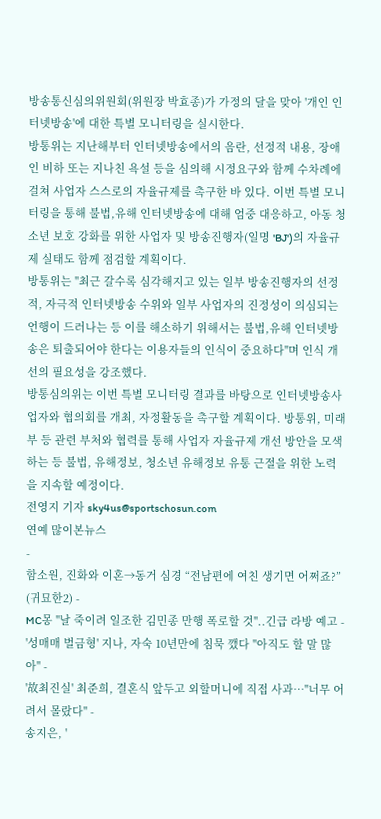방송통신심의위원회(위원장 박효종)가 가정의 달을 맞아 '개인 인터넷방송'에 대한 특별 모니터링을 실시한다.
방통위는 지난해부터 인터넷방송에서의 음란, 선정적 내용, 장애인 비하 또는 지나친 욕설 등을 심의해 시정요구와 함께 수차례에 걸쳐 사업자 스스로의 자율규제를 촉구한 바 있다. 이번 특별 모니터링을 통해 불법,유해 인터넷방송에 대해 엄중 대응하고, 아동 청소년 보호 강화를 위한 사업자 및 방송진행자(일명 'BJ')의 자율규제 실태도 함께 점검할 계획이다.
방통위는 "최근 갈수록 심각해지고 있는 일부 방송진행자의 선정적, 자극적 인터넷방송 수위와 일부 사업자의 진정성이 의심되는 언행이 드러나는 등 이를 해소하기 위해서는 불법,유해 인터넷방송은 퇴출되어야 한다는 이용자들의 인식이 중요하다"며 인식 개선의 필요성을 강조했다.
방통심의위는 이번 특별 모니터링 결과를 바탕으로 인터넷방송사업자와 협의회를 개최, 자정활동을 촉구할 계획이다. 방통위, 미래부 등 관련 부처와 협력를 통해 사업자 자율규제 개선 방안을 모색하는 등 불법, 유해정보, 청소년 유해정보 유통 근절을 위한 노력을 지속할 예정이다.
전영지 기자 sky4us@sportschosun.com
연예 많이본뉴스
-
함소원, 진화와 이혼→동거 심경 “전남편에 여친 생기면 어쩌죠?” (귀묘한2) -
MC몽 "날 죽이려 일조한 김민종 만행 폭로할 것"..긴급 라방 예고 -
'성매매 벌금형' 지나, 자숙 10년만에 침묵 깼다 "아직도 할 말 많아" -
'故최진실' 최준희, 결혼식 앞두고 외할머니에 직접 사과…"너무 어려서 몰랐다" -
송지은, '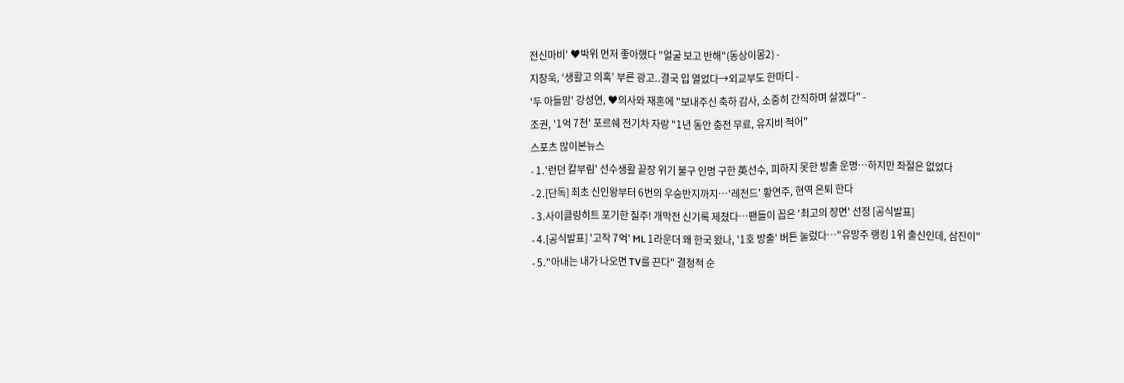전신마비' ♥박위 먼저 좋아했다 "얼굴 보고 반해"(동상이몽2) -
지창욱, ‘생활고 의혹’ 부른 광고..결국 입 열었다→외교부도 한마디 -
'두 아들맘' 강성연, ♥의사와 재혼에 "보내주신 축하 감사, 소중히 간직하며 살겠다" -
조권, '1억 7천' 포르쉐 전기차 자랑 "1년 동안 충전 무료, 유지비 적어"
스포츠 많이본뉴스
- 1.'런던 칼부림' 선수생활 끝장 위기 불구 인명 구한 英선수, 피하지 못한 방출 운명…하지만 좌절은 없었다
- 2.[단독] 최초 신인왕부터 6번의 우승반지까지…'레전드' 황연주, 현역 은퇴 한다
- 3.사이클링히트 포기한 질주! 개막전 신기록 제쳤다…팬들이 꼽은 '최고의 장면' 선정 [공식발표]
- 4.[공식발표] '고작 7억' ML 1라운더 왜 한국 왔나, '1호 방출' 버튼 눌렀다…"유망주 랭킹 1위 출신인데, 삼진이"
- 5."아내는 내가 나오면 TV를 끈다" 결정적 순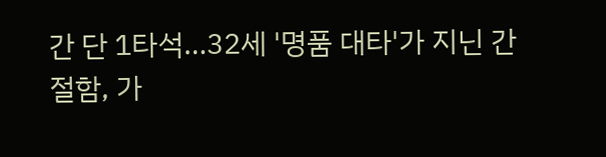간 단 1타석…32세 '명품 대타'가 지닌 간절함, 가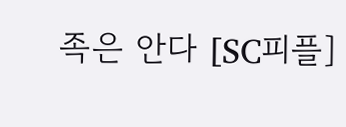족은 안다 [SC피플]